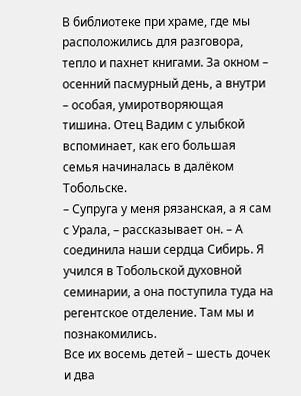В библиотеке при храме, где мы расположились для разговора, тепло и пахнет книгами. За окном – осенний пасмурный день, а внутри – особая, умиротворяющая тишина. Отец Вадим с улыбкой вспоминает, как его большая семья начиналась в далёком Тобольске.
– Супруга у меня рязанская, а я сам с Урала, – рассказывает он. – А соединила наши сердца Сибирь. Я учился в Тобольской духовной семинарии, а она поступила туда на регентское отделение. Там мы и познакомились.
Все их восемь детей – шесть дочек и два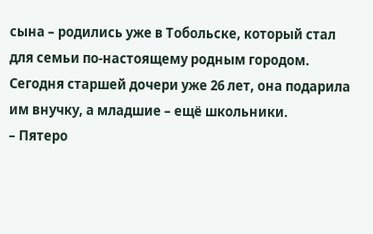сына – родились уже в Тобольске, который стал для семьи по-настоящему родным городом. Сегодня старшей дочери уже 26 лет, она подарила им внучку, а младшие – ещё школьники.
– Пятеро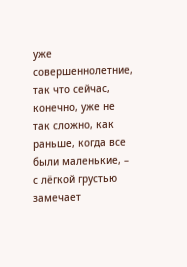уже совершеннолетние, так что сейчас, конечно, уже не так сложно, как раньше, когда все были маленькие, – с лёгкой грустью замечает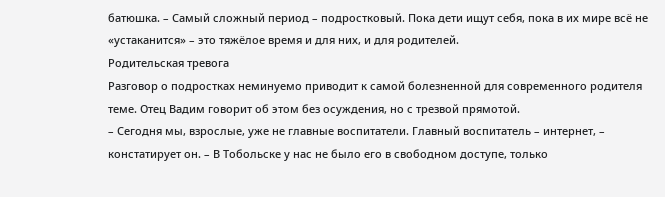батюшка. – Самый сложный период – подростковый. Пока дети ищут себя, пока в их мире всё не «устаканится» – это тяжёлое время и для них, и для родителей.
Родительская тревога
Разговор о подростках неминуемо приводит к самой болезненной для современного родителя теме. Отец Вадим говорит об этом без осуждения, но с трезвой прямотой.
– Сегодня мы, взрослые, уже не главные воспитатели. Главный воспитатель – интернет, – констатирует он. – В Тобольске у нас не было его в свободном доступе, только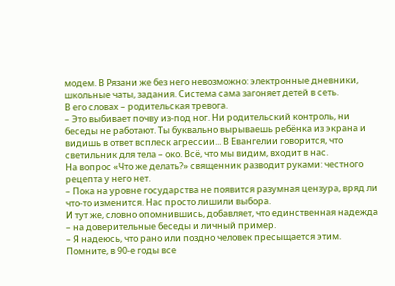модем. В Рязани же без него невозможно: электронные дневники, школьные чаты, задания. Система сама загоняет детей в сеть.
В его словах – родительская тревога.
– Это выбивает почву из-под ног. Ни родительский контроль, ни беседы не работают. Ты буквально вырываешь ребёнка из экрана и видишь в ответ всплеск агрессии... В Евангелии говорится, что светильник для тела – око. Всё, что мы видим, входит в нас.
На вопрос «Что же делать?» священник разводит руками: честного рецепта у него нет.
– Пока на уровне государства не появится разумная цензура, вряд ли что-то изменится. Нас просто лишили выбора.
И тут же, словно опомнившись, добавляет, что единственная надежда – на доверительные беседы и личный пример.
– Я надеюсь, что рано или поздно человек пресыщается этим. Помните, в 90-е годы все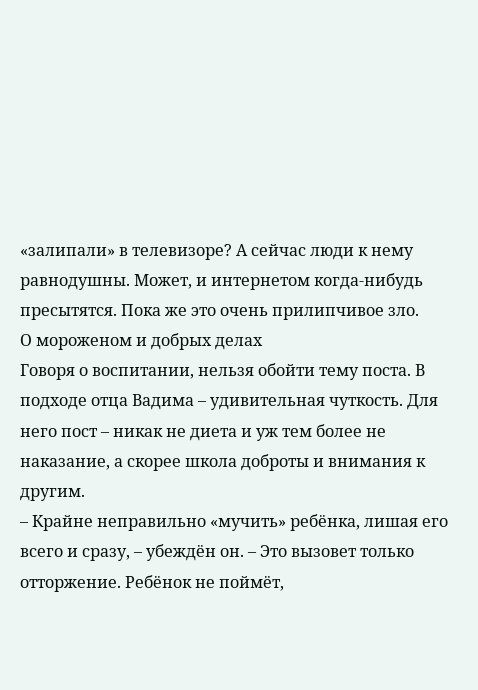«залипали» в телевизоре? А сейчас люди к нему равнодушны. Может, и интернетом когда-нибудь пресытятся. Пока же это очень прилипчивое зло.
О мороженом и добрых делах
Говоря о воспитании, нельзя обойти тему поста. В подходе отца Вадима – удивительная чуткость. Для него пост – никак не диета и уж тем более не наказание, а скорее школа доброты и внимания к другим.
– Крайне неправильно «мучить» ребёнка, лишая его всего и сразу, – убеждён он. – Это вызовет только отторжение. Ребёнок не поймёт,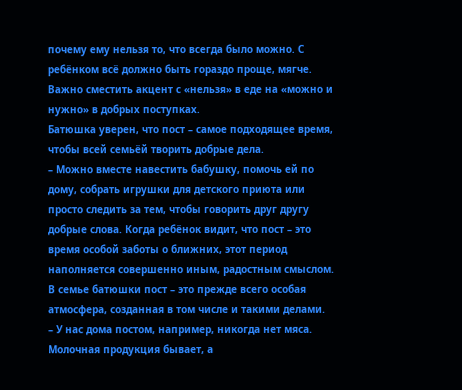почему ему нельзя то, что всегда было можно. С ребёнком всё должно быть гораздо проще, мягче. Важно сместить акцент с «нельзя» в еде на «можно и нужно» в добрых поступках.
Батюшка уверен, что пост – самое подходящее время, чтобы всей семьёй творить добрые дела.
– Можно вместе навестить бабушку, помочь ей по дому, собрать игрушки для детского приюта или просто следить за тем, чтобы говорить друг другу добрые слова. Когда ребёнок видит, что пост – это время особой заботы о ближних, этот период наполняется совершенно иным, радостным смыслом.
В семье батюшки пост – это прежде всего особая атмосфера, созданная в том числе и такими делами.
– У нас дома постом, например, никогда нет мяса. Молочная продукция бывает, а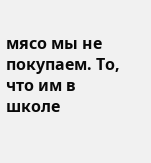мясо мы не покупаем. То, что им в школе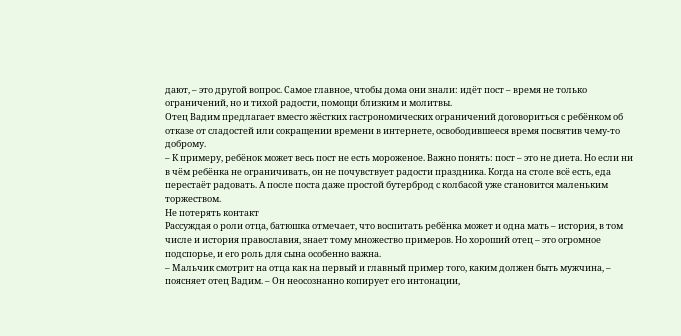дают, – это другой вопрос. Самое главное, чтобы дома они знали: идёт пост – время не только ограничений, но и тихой радости, помощи близким и молитвы.
Отец Вадим предлагает вместо жёстких гастрономических ограничений договориться с ребёнком об отказе от сладостей или сокращении времени в интернете, освободившееся время посвятив чему-то доброму.
– К примеру, ребёнок может весь пост не есть мороженое. Важно понять: пост – это не диета. Но если ни в чём ребёнка не ограничивать, он не почувствует радости праздника. Когда на столе всё есть, еда перестаёт радовать. А после поста даже простой бутерброд с колбасой уже становится маленьким торжеством.
Не потерять контакт
Рассуждая о роли отца, батюшка отмечает, что воспитать ребёнка может и одна мать – история, в том числе и история православия, знает тому множество примеров. Но хороший отец – это огромное подспорье, и его роль для сына особенно важна.
– Мальчик смотрит на отца как на первый и главный пример того, каким должен быть мужчина, – поясняет отец Вадим. – Он неосознанно копирует его интонации,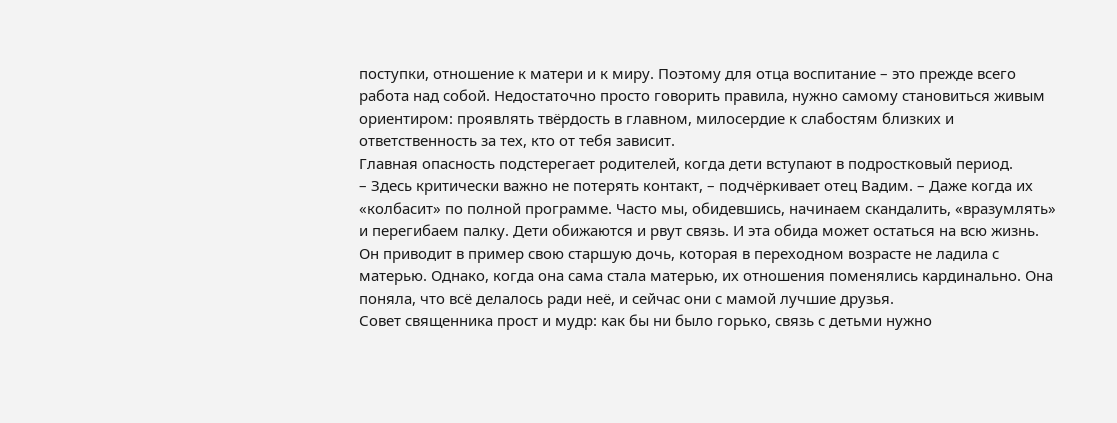поступки, отношение к матери и к миру. Поэтому для отца воспитание – это прежде всего работа над собой. Недостаточно просто говорить правила, нужно самому становиться живым ориентиром: проявлять твёрдость в главном, милосердие к слабостям близких и ответственность за тех, кто от тебя зависит.
Главная опасность подстерегает родителей, когда дети вступают в подростковый период.
– Здесь критически важно не потерять контакт, – подчёркивает отец Вадим. – Даже когда их «колбасит» по полной программе. Часто мы, обидевшись, начинаем скандалить, «вразумлять» и перегибаем палку. Дети обижаются и рвут связь. И эта обида может остаться на всю жизнь.
Он приводит в пример свою старшую дочь, которая в переходном возрасте не ладила с матерью. Однако, когда она сама стала матерью, их отношения поменялись кардинально. Она поняла, что всё делалось ради неё, и сейчас они с мамой лучшие друзья.
Совет священника прост и мудр: как бы ни было горько, связь с детьми нужно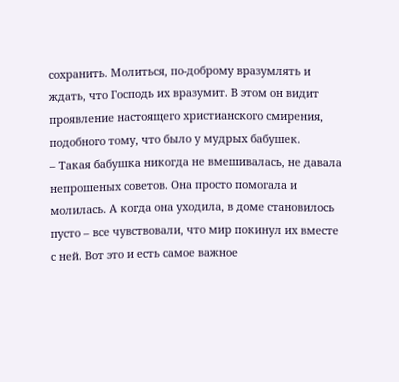сохранить. Молиться, по-доброму вразумлять и ждать, что Господь их вразумит. В этом он видит проявление настоящего христианского смирения, подобного тому, что было у мудрых бабушек.
– Такая бабушка никогда не вмешивалась, не давала непрошеных советов. Она просто помогала и молилась. А когда она уходила, в доме становилось пусто – все чувствовали, что мир покинул их вместе с ней. Вот это и есть самое важное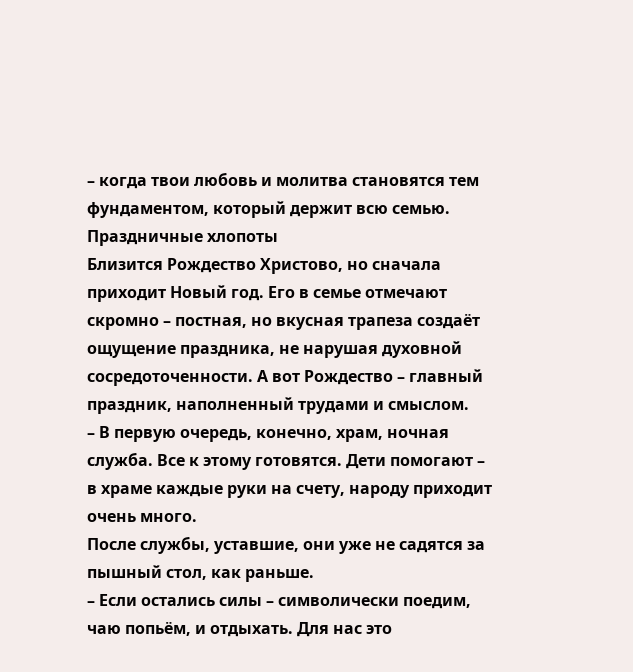– когда твои любовь и молитва становятся тем фундаментом, который держит всю семью.
Праздничные хлопоты
Близится Рождество Христово, но сначала приходит Новый год. Его в семье отмечают скромно – постная, но вкусная трапеза создаёт ощущение праздника, не нарушая духовной сосредоточенности. А вот Рождество – главный праздник, наполненный трудами и смыслом.
– В первую очередь, конечно, храм, ночная служба. Все к этому готовятся. Дети помогают – в храме каждые руки на счету, народу приходит очень много.
После службы, уставшие, они уже не садятся за пышный стол, как раньше.
– Если остались силы – символически поедим, чаю попьём, и отдыхать. Для нас это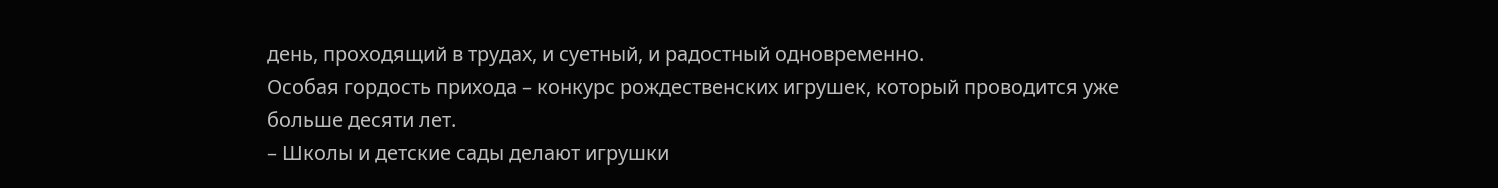день, проходящий в трудах, и суетный, и радостный одновременно.
Особая гордость прихода – конкурс рождественских игрушек, который проводится уже больше десяти лет.
– Школы и детские сады делают игрушки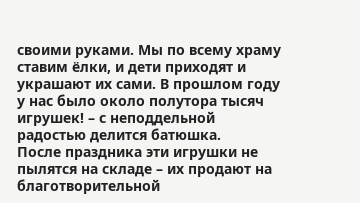своими руками. Мы по всему храму ставим ёлки, и дети приходят и украшают их сами. В прошлом году у нас было около полутора тысяч игрушек! – с неподдельной радостью делится батюшка.
После праздника эти игрушки не пылятся на складе – их продают на благотворительной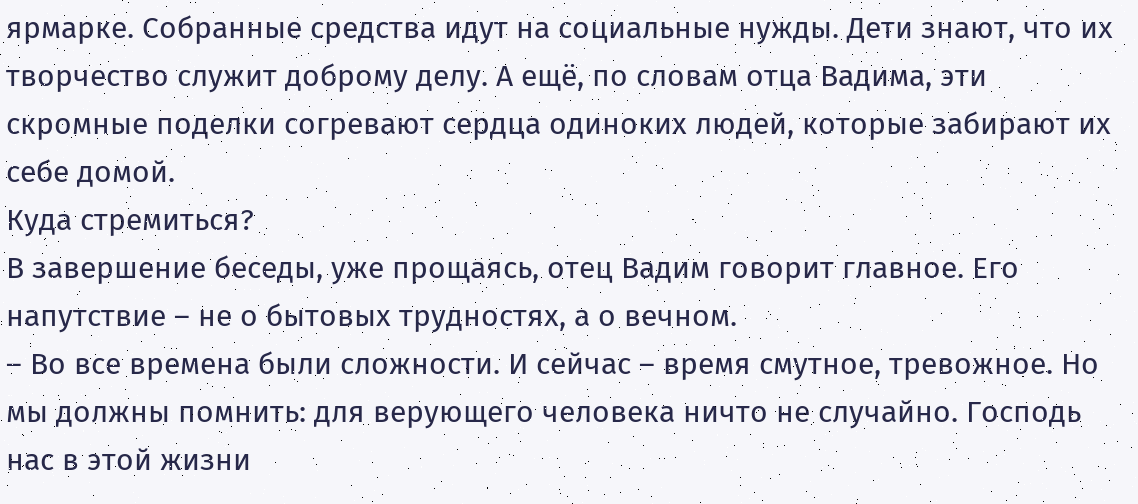ярмарке. Собранные средства идут на социальные нужды. Дети знают, что их творчество служит доброму делу. А ещё, по словам отца Вадима, эти скромные поделки согревают сердца одиноких людей, которые забирают их себе домой.
Куда стремиться?
В завершение беседы, уже прощаясь, отец Вадим говорит главное. Его напутствие – не о бытовых трудностях, а о вечном.
– Во все времена были сложности. И сейчас – время смутное, тревожное. Но мы должны помнить: для верующего человека ничто не случайно. Господь нас в этой жизни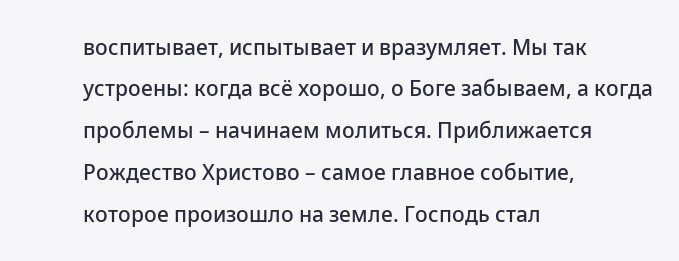воспитывает, испытывает и вразумляет. Мы так устроены: когда всё хорошо, о Боге забываем, а когда проблемы – начинаем молиться. Приближается Рождество Христово – самое главное событие, которое произошло на земле. Господь стал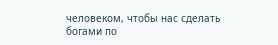человеком, чтобы нас сделать богами по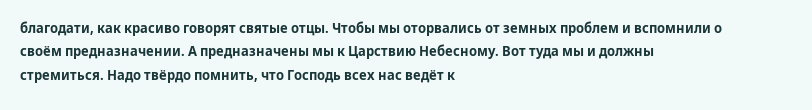благодати, как красиво говорят святые отцы. Чтобы мы оторвались от земных проблем и вспомнили о своём предназначении. А предназначены мы к Царствию Небесному. Вот туда мы и должны стремиться. Надо твёрдо помнить, что Господь всех нас ведёт к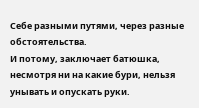Себе разными путями, через разные обстоятельства.
И потому, заключает батюшка, несмотря ни на какие бури, нельзя унывать и опускать руки.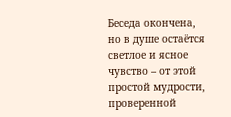Беседа окончена, но в душе остаётся светлое и ясное чувство – от этой простой мудрости, проверенной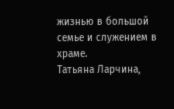жизнью в большой семье и служением в храме.
Татьяна Ларчина,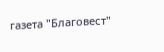газета "Благовест"